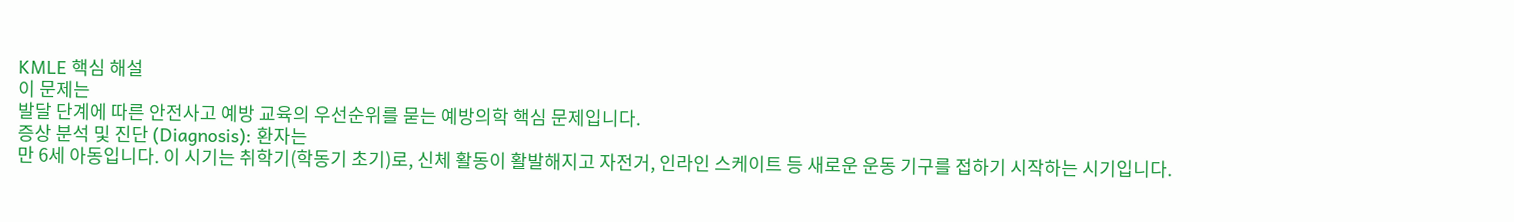KMLE 핵심 해설
이 문제는
발달 단계에 따른 안전사고 예방 교육의 우선순위를 묻는 예방의학 핵심 문제입니다.
증상 분석 및 진단 (Diagnosis): 환자는
만 6세 아동입니다. 이 시기는 취학기(학동기 초기)로, 신체 활동이 활발해지고 자전거, 인라인 스케이트 등 새로운 운동 기구를 접하기 시작하는 시기입니다.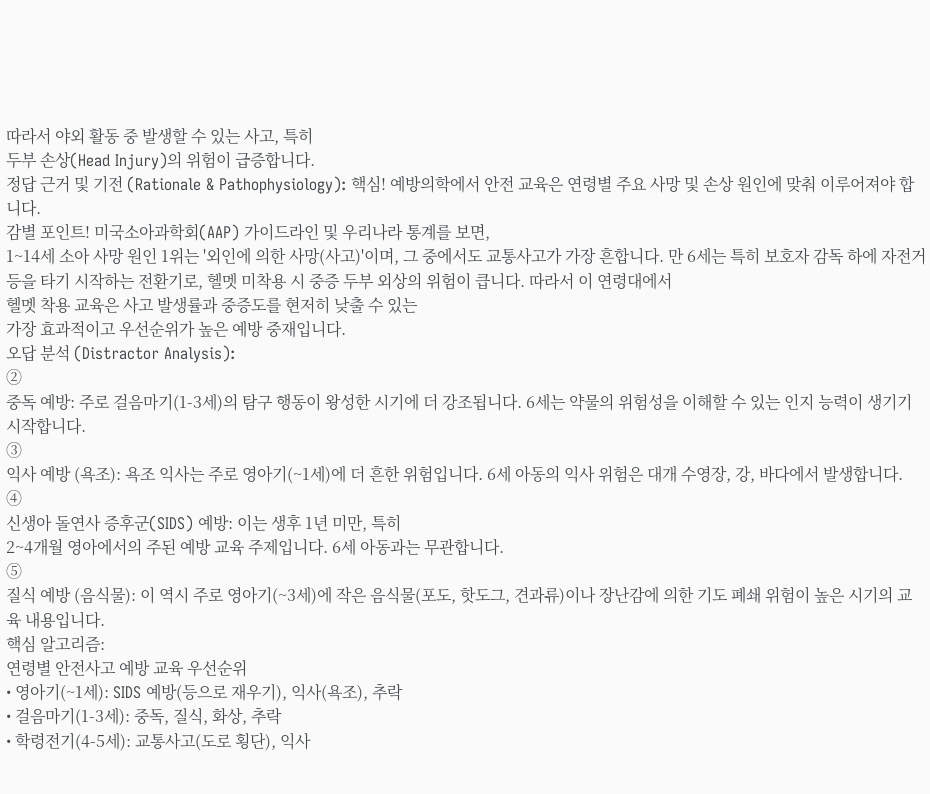따라서 야외 활동 중 발생할 수 있는 사고, 특히
두부 손상(Head Injury)의 위험이 급증합니다.
정답 근거 및 기전 (Rationale & Pathophysiology): 핵심! 예방의학에서 안전 교육은 연령별 주요 사망 및 손상 원인에 맞춰 이루어져야 합니다.
감별 포인트! 미국소아과학회(AAP) 가이드라인 및 우리나라 통계를 보면,
1~14세 소아 사망 원인 1위는 '외인에 의한 사망(사고)'이며, 그 중에서도 교통사고가 가장 흔합니다. 만 6세는 특히 보호자 감독 하에 자전거 등을 타기 시작하는 전환기로, 헬멧 미착용 시 중증 두부 외상의 위험이 큽니다. 따라서 이 연령대에서
헬멧 착용 교육은 사고 발생률과 중증도를 현저히 낮출 수 있는
가장 효과적이고 우선순위가 높은 예방 중재입니다.
오답 분석 (Distractor Analysis):
②
중독 예방: 주로 걸음마기(1-3세)의 탐구 행동이 왕성한 시기에 더 강조됩니다. 6세는 약물의 위험성을 이해할 수 있는 인지 능력이 생기기 시작합니다.
③
익사 예방 (욕조): 욕조 익사는 주로 영아기(~1세)에 더 흔한 위험입니다. 6세 아동의 익사 위험은 대개 수영장, 강, 바다에서 발생합니다.
④
신생아 돌연사 증후군(SIDS) 예방: 이는 생후 1년 미만, 특히
2~4개월 영아에서의 주된 예방 교육 주제입니다. 6세 아동과는 무관합니다.
⑤
질식 예방 (음식물): 이 역시 주로 영아기(~3세)에 작은 음식물(포도, 핫도그, 견과류)이나 장난감에 의한 기도 폐쇄 위험이 높은 시기의 교육 내용입니다.
핵심 알고리즘:
연령별 안전사고 예방 교육 우선순위
• 영아기(~1세): SIDS 예방(등으로 재우기), 익사(욕조), 추락
• 걸음마기(1-3세): 중독, 질식, 화상, 추락
• 학령전기(4-5세): 교통사고(도로 횡단), 익사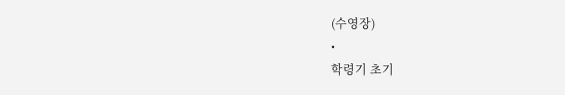(수영장)
•
학령기 초기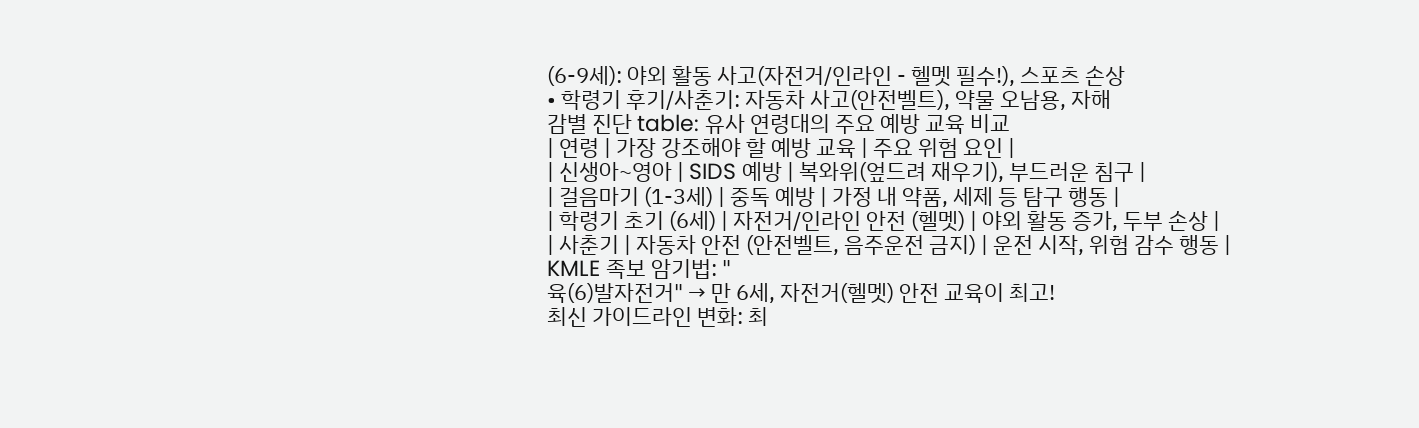(6-9세): 야외 활동 사고(자전거/인라인 - 헬멧 필수!), 스포츠 손상
• 학령기 후기/사춘기: 자동차 사고(안전벨트), 약물 오남용, 자해
감별 진단 table: 유사 연령대의 주요 예방 교육 비교
| 연령 | 가장 강조해야 할 예방 교육 | 주요 위험 요인 |
| 신생아~영아 | SIDS 예방 | 복와위(엎드려 재우기), 부드러운 침구 |
| 걸음마기 (1-3세) | 중독 예방 | 가정 내 약품, 세제 등 탐구 행동 |
| 학령기 초기 (6세) | 자전거/인라인 안전 (헬멧) | 야외 활동 증가, 두부 손상 |
| 사춘기 | 자동차 안전 (안전벨트, 음주운전 금지) | 운전 시작, 위험 감수 행동 |
KMLE 족보 암기법: "
육(6)발자전거" → 만 6세, 자전거(헬멧) 안전 교육이 최고!
최신 가이드라인 변화: 최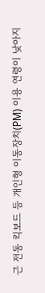근 전동 킥보드 등 개인형 이동장치(PM) 이용 연령이 낮아지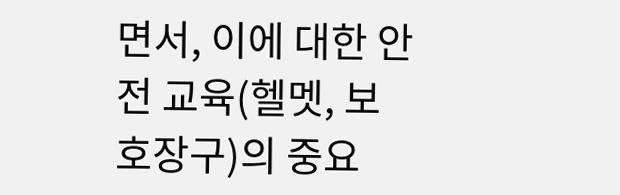면서, 이에 대한 안전 교육(헬멧, 보호장구)의 중요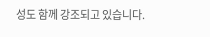성도 함께 강조되고 있습니다.